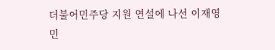더불어민주당 지원 연설에 나선 이재영 민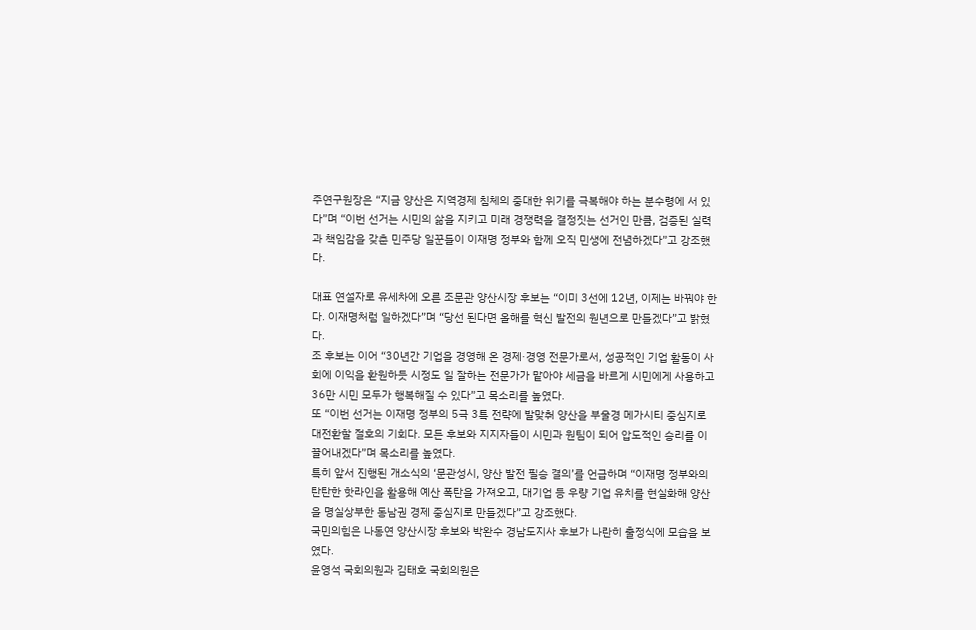주연구원장은 “지금 양산은 지역경제 침체의 중대한 위기를 극복해야 하는 분수령에 서 있다”며 “이번 선거는 시민의 삶을 지키고 미래 경쟁력을 결정짓는 선거인 만큼, 검증된 실력과 책임감을 갖춘 민주당 일꾼들이 이재명 정부와 함께 오직 민생에 전념하겠다”고 강조했다.

대표 연설자로 유세차에 오른 조문관 양산시장 후보는 “이미 3선에 12년, 이제는 바꿔야 한다. 이재명처럼 일하겠다”며 “당선 된다면 올해를 혁신 발전의 원년으로 만들겠다”고 밝혔다.
조 후보는 이어 “30년간 기업을 경영해 온 경제·경영 전문가로서, 성공적인 기업 활동이 사회에 이익을 환원하듯 시정도 일 잘하는 전문가가 맡아야 세금을 바르게 시민에게 사용하고 36만 시민 모두가 행복해질 수 있다”고 목소리를 높였다.
또 “이번 선거는 이재명 정부의 5극 3특 전략에 발맞춰 양산을 부울경 메가시티 중심지로 대전환할 절호의 기회다. 모든 후보와 지지자들이 시민과 원팀이 되어 압도적인 승리를 이끌어내겠다”며 목소리를 높였다.
특히 앞서 진행된 개소식의 ‘문관성시, 양산 발전 필승 결의’를 언급하며 “이재명 정부와의 탄탄한 핫라인을 활용해 예산 폭탄을 가져오고, 대기업 등 우량 기업 유치를 현실화해 양산을 명실상부한 동남권 경제 중심지로 만들겠다”고 강조했다.
국민의힘은 나동연 양산시장 후보와 박완수 경남도지사 후보가 나란히 출정식에 모습을 보였다.
윤영석 국회의원과 김태호 국회의원은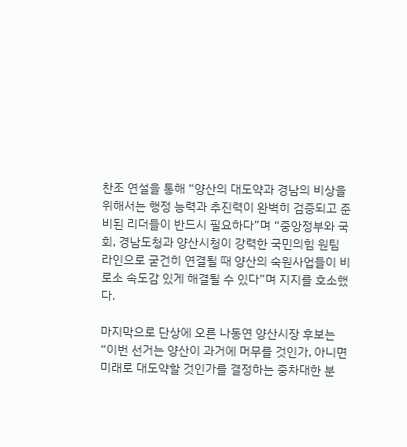찬조 연설을 통해 “양산의 대도약과 경남의 비상을 위해서는 행정 능력과 추진력이 완벽히 검증되고 준비된 리더들이 반드시 필요하다”며 “중앙정부와 국회, 경남도청과 양산시청이 강력한 국민의힘 원팀 라인으로 굳건히 연결될 때 양산의 숙원사업들이 비로소 속도감 있게 해결될 수 있다”며 지지를 호소했다.

마지막으로 단상에 오른 나동연 양산시장 후보는 “이번 선거는 양산이 과거에 머무를 것인가, 아니면 미래로 대도약할 것인가를 결정하는 중차대한 분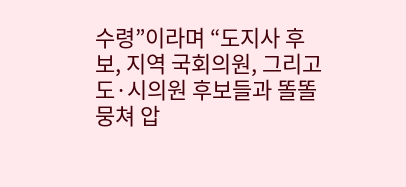수령”이라며 “도지사 후보, 지역 국회의원, 그리고 도·시의원 후보들과 똘똘 뭉쳐 압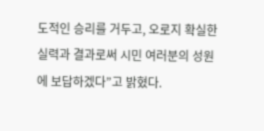도적인 승리를 거두고, 오로지 확실한 실력과 결과로써 시민 여러분의 성원에 보답하겠다”고 밝혔다.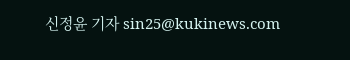신정윤 기자 sin25@kukinews.com